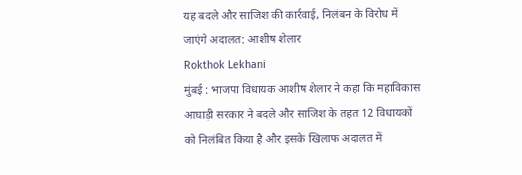यह बदले और साजिश की कार्रवाई, निलंबन के विरोध में जाएंगे अदालत: आशीष शेलार
Rokthok Lekhani
मुंबई : भाजपा विधायक आशीष शेलार ने कहा कि महाविकास आघाड़ी सरकार ने बदले और साजिश के तहत 12 विधायकों को निलंबित किया है और इसके खिलाफ अदालत में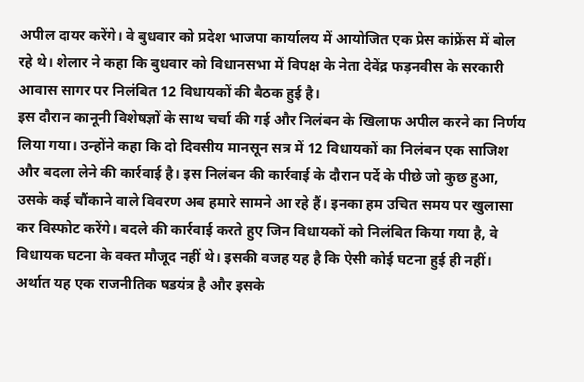अपील दायर करेंगे। वे बुधवार को प्रदेश भाजपा कार्यालय में आयोजित एक प्रेस कांफ्रेंस में बोल रहे थे। शेलार ने कहा कि बुधवार को विधानसभा में विपक्ष के नेता देवेंद्र फड़नवीस के सरकारी आवास सागर पर निलंबित 12 विधायकों की बैठक हुई है।
इस दौरान कानूनी विशेषज्ञों के साथ चर्चा की गई और निलंबन के खिलाफ अपील करने का निर्णय लिया गया। उन्होंने कहा कि दो दिवसीय मानसून सत्र में 12 विधायकों का निलंबन एक साजिश और बदला लेने की कार्रवाई है। इस निलंबन की कार्रवाई के दौरान पर्दे के पीछे जो कुछ हुआ, उसके कई चौंकाने वाले विवरण अब हमारे सामने आ रहे हैं। इनका हम उचित समय पर खुलासा कर विस्फोट करेंगे। बदले की कार्रवाई करते हुए जिन विधायकों को निलंबित किया गया है, वे विधायक घटना के वक्त मौजूद नहीं थे। इसकी वजह यह है कि ऐसी कोई घटना हुई ही नहीं।
अर्थात यह एक राजनीतिक षडयंत्र है और इसके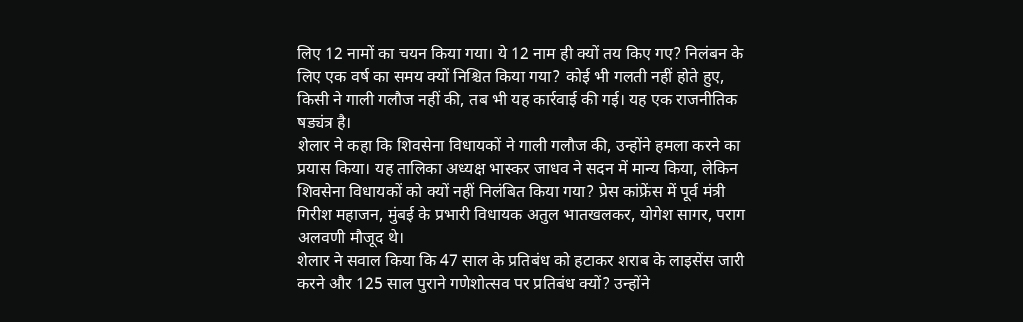लिए 12 नामों का चयन किया गया। ये 12 नाम ही क्यों तय किए गए? निलंबन के लिए एक वर्ष का समय क्यों निश्चित किया गया? कोई भी गलती नहीं होते हुए, किसी ने गाली गलौज नहीं की, तब भी यह कार्रवाई की गई। यह एक राजनीतिक षड्यंत्र है।
शेलार ने कहा कि शिवसेना विधायकों ने गाली गलौज की, उन्होंने हमला करने का प्रयास किया। यह तालिका अध्यक्ष भास्कर जाधव ने सदन में मान्य किया, लेकिन शिवसेना विधायकों को क्यों नहीं निलंबित किया गया? प्रेस कांफ्रेंस में पूर्व मंत्री गिरीश महाजन, मुंबई के प्रभारी विधायक अतुल भातखलकर, योगेश सागर, पराग अलवणी मौजूद थे।
शेलार ने सवाल किया कि 47 साल के प्रतिबंध को हटाकर शराब के लाइसेंस जारी करने और 125 साल पुराने गणेशोत्सव पर प्रतिबंध क्यों? उन्होंने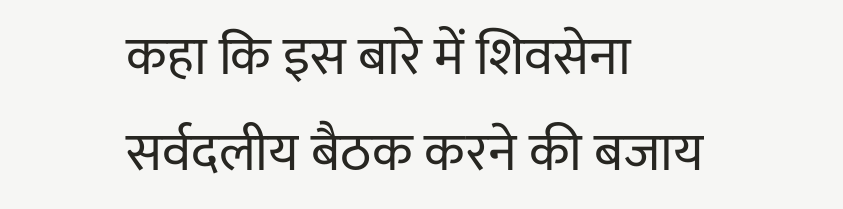कहा कि इस बारे में शिवसेना सर्वदलीय बैठक करने की बजाय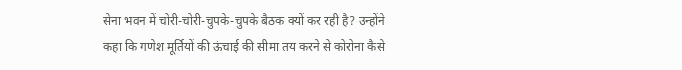सेना भवन में चोरी-चोरी-चुपके-चुपके बैठक क्यों कर रही है? उन्होंने कहा कि गणेश मूर्तियों की ऊंचाई की सीमा तय करने से कोरोना कैसे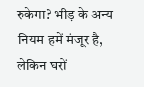रुकेगा? भीड़ के अन्य नियम हमें मंजूर है, लेकिन घरों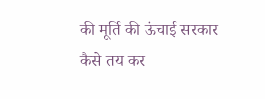की मूर्ति की ऊंचाई सरकार कैसे तय कर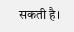सकती है।